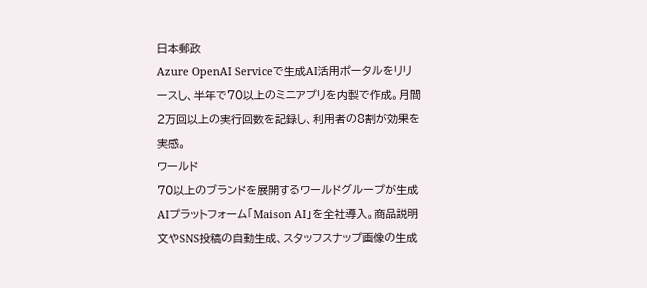日本郵政
Azure OpenAI Serviceで生成AI活用ポータルをリリースし、半年で70以上のミニアプリを内製で作成。月間2万回以上の実行回数を記録し、利用者の8割が効果を実感。
ワールド
70以上のブランドを展開するワールドグループが生成AIプラットフォーム「Maison AI」を全社導入。商品説明文やSNS投稿の自動生成、スタッフスナップ画像の生成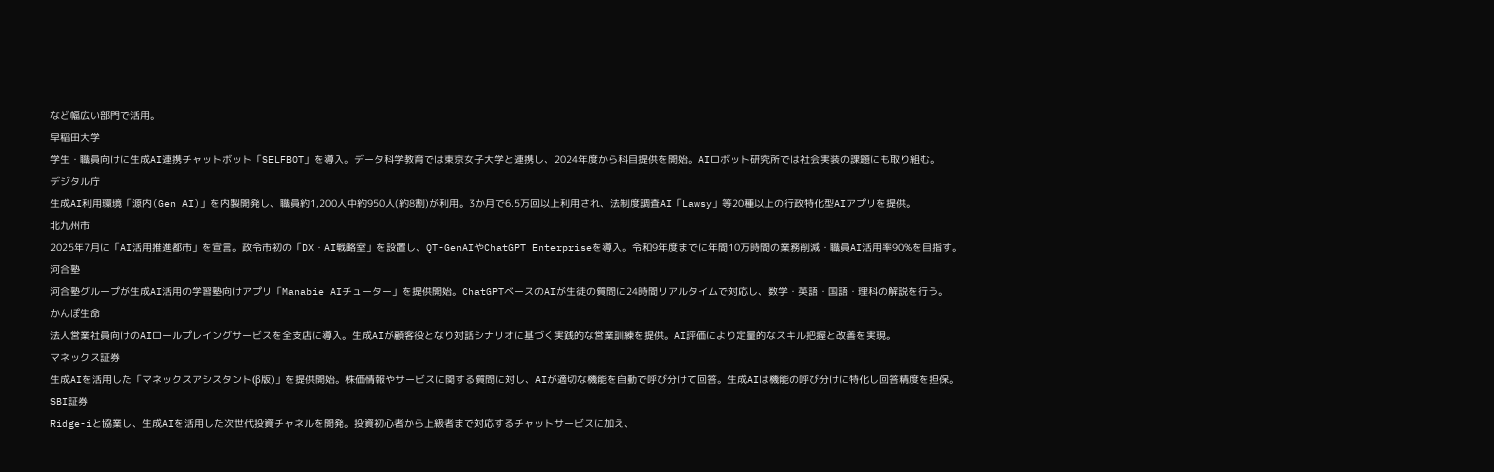など幅広い部門で活用。
早稲田大学
学生・職員向けに生成AI連携チャットボット「SELFBOT」を導入。データ科学教育では東京女子大学と連携し、2024年度から科目提供を開始。AIロボット研究所では社会実装の課題にも取り組む。
デジタル庁
生成AI利用環境「源内(Gen AI)」を内製開発し、職員約1,200人中約950人(約8割)が利用。3か月で6.5万回以上利用され、法制度調査AI「Lawsy」等20種以上の行政特化型AIアプリを提供。
北九州市
2025年7月に「AI活用推進都市」を宣言。政令市初の「DX・AI戦略室」を設置し、QT-GenAIやChatGPT Enterpriseを導入。令和9年度までに年間10万時間の業務削減・職員AI活用率90%を目指す。
河合塾
河合塾グループが生成AI活用の学習塾向けアプリ「Manabie AIチューター」を提供開始。ChatGPTベースのAIが生徒の質問に24時間リアルタイムで対応し、数学・英語・国語・理科の解説を行う。
かんぽ生命
法人営業社員向けのAIロールプレイングサービスを全支店に導入。生成AIが顧客役となり対話シナリオに基づく実践的な営業訓練を提供。AI評価により定量的なスキル把握と改善を実現。
マネックス証券
生成AIを活用した「マネックスアシスタント(β版)」を提供開始。株価情報やサービスに関する質問に対し、AIが適切な機能を自動で呼び分けて回答。生成AIは機能の呼び分けに特化し回答精度を担保。
SBI証券
Ridge-iと協業し、生成AIを活用した次世代投資チャネルを開発。投資初心者から上級者まで対応するチャットサービスに加え、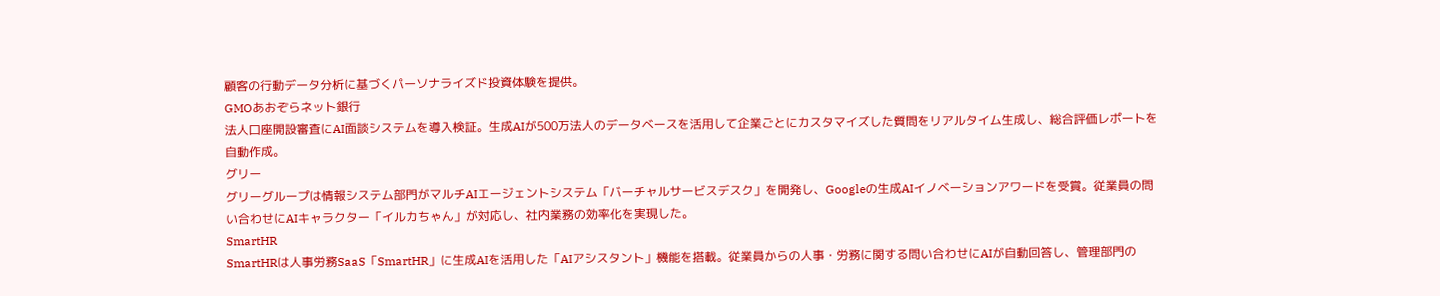顧客の行動データ分析に基づくパーソナライズド投資体験を提供。
GMOあおぞらネット銀行
法人口座開設審査にAI面談システムを導入検証。生成AIが500万法人のデータベースを活用して企業ごとにカスタマイズした質問をリアルタイム生成し、総合評価レポートを自動作成。
グリー
グリーグループは情報システム部門がマルチAIエージェントシステム「バーチャルサービスデスク」を開発し、Googleの生成AIイノベーションアワードを受賞。従業員の問い合わせにAIキャラクター「イルカちゃん」が対応し、社内業務の効率化を実現した。
SmartHR
SmartHRは人事労務SaaS「SmartHR」に生成AIを活用した「AIアシスタント」機能を搭載。従業員からの人事・労務に関する問い合わせにAIが自動回答し、管理部門の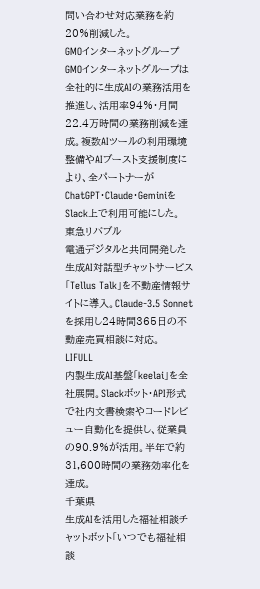問い合わせ対応業務を約20%削減した。
GMOインターネットグループ
GMOインターネットグループは全社的に生成AIの業務活用を推進し、活用率94%・月間22.4万時間の業務削減を達成。複数AIツールの利用環境整備やAIブースト支援制度により、全パートナーがChatGPT・Claude・GeminiをSlack上で利用可能にした。
東急リバブル
電通デジタルと共同開発した生成AI対話型チャットサービス「Tellus Talk」を不動産情報サイトに導入。Claude-3.5 Sonnetを採用し24時間365日の不動産売買相談に対応。
LIFULL
内製生成AI基盤「keelai」を全社展開。Slackボット・API形式で社内文書検索やコードレビュー自動化を提供し、従業員の90.9%が活用。半年で約31,600時間の業務効率化を達成。
千葉県
生成AIを活用した福祉相談チャットボット「いつでも福祉相談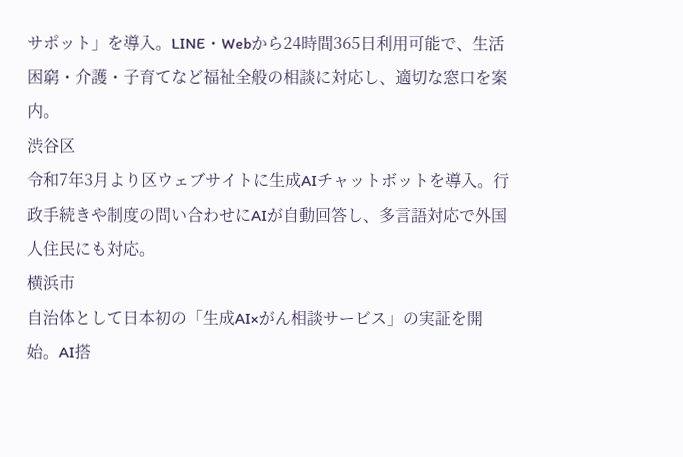サポット」を導入。LINE・Webから24時間365日利用可能で、生活困窮・介護・子育てなど福祉全般の相談に対応し、適切な窓口を案内。
渋谷区
令和7年3月より区ウェブサイトに生成AIチャットボットを導入。行政手続きや制度の問い合わせにAIが自動回答し、多言語対応で外国人住民にも対応。
横浜市
自治体として日本初の「生成AI×がん相談サービス」の実証を開始。AI搭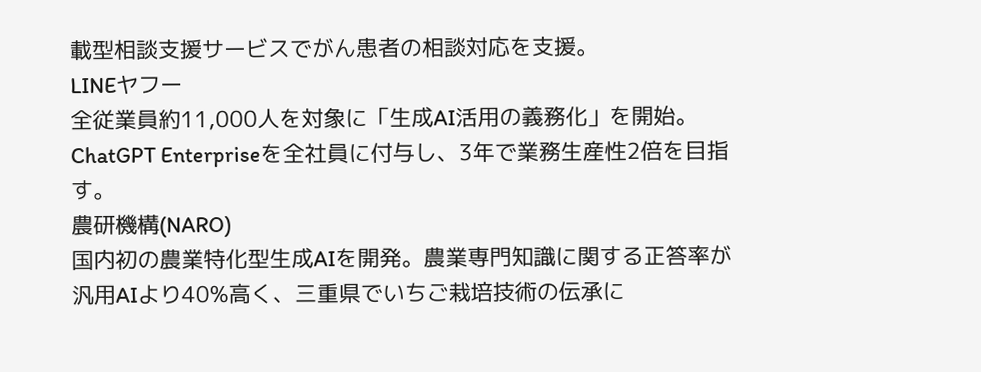載型相談支援サービスでがん患者の相談対応を支援。
LINEヤフー
全従業員約11,000人を対象に「生成AI活用の義務化」を開始。ChatGPT Enterpriseを全社員に付与し、3年で業務生産性2倍を目指す。
農研機構(NARO)
国内初の農業特化型生成AIを開発。農業専門知識に関する正答率が汎用AIより40%高く、三重県でいちご栽培技術の伝承に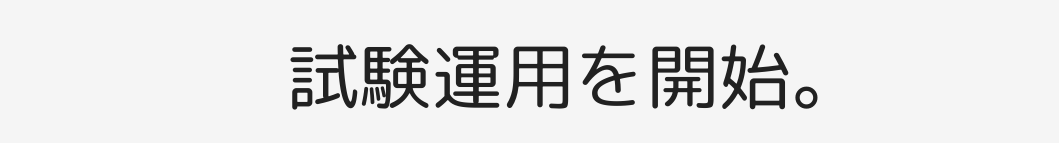試験運用を開始。